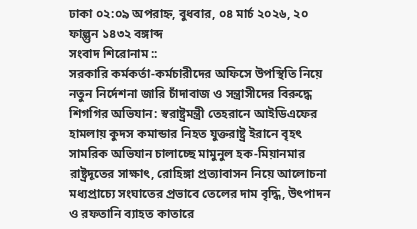ঢাকা ০২:০৯ অপরাহ্ন, বুধবার, ০৪ মার্চ ২০২৬, ২০ ফাল্গুন ১৪৩২ বঙ্গাব্দ
সংবাদ শিরোনাম ::
সরকারি কর্মকর্তা-কর্মচারীদের অফিসে উপস্থিতি নিয়ে নতুন নির্দেশনা জারি চাঁদাবাজ ও সন্ত্রাসীদের বিরুদ্ধে শিগগির অভিযান: স্বরাষ্ট্রমন্ত্রী তেহরানে আইডিএফের হামলায় কুদস কমান্ডার নিহত যুক্তরাষ্ট্র ইরানে বৃহৎ সামরিক অভিযান চালাচ্ছে মামুনুল হক-মিয়ানমার রাষ্ট্রদূতের সাক্ষাৎ, রোহিঙ্গা প্রত্যাবাসন নিয়ে আলোচনা মধ্যপ্রাচ্যে সংঘাতের প্রভাবে তেলের দাম বৃদ্ধি, উৎপাদন ও রফতানি ব্যাহত কাতারে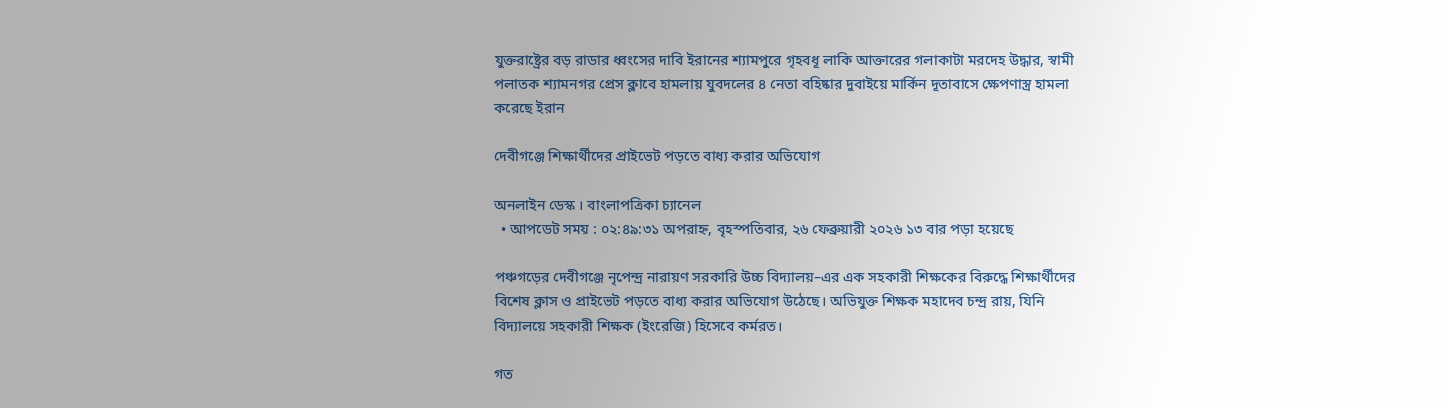যুক্তরাষ্ট্রের বড় রাডার ধ্বংসের দাবি ইরানের শ্যামপুরে গৃহবধূ লাকি আক্তারের গলাকাটা মরদেহ উদ্ধার, স্বামী পলাতক শ্যামনগর প্রেস ক্লাবে হামলায় যুবদলের ৪ নেতা বহিষ্কার দুবাইয়ে মার্কিন দূতাবাসে ক্ষেপণাস্ত্র হামলা করেছে ইরান

দেবীগঞ্জে শিক্ষার্থীদের প্রাইভেট পড়তে বাধ্য করার অভিযোগ

অনলাইন ডেস্ক । বাংলাপত্রিকা চ্যানেল
  • আপডেট সময় : ০২:৪৯:৩১ অপরাহ্ন, বৃহস্পতিবার, ২৬ ফেব্রুয়ারী ২০২৬ ১৩ বার পড়া হয়েছে

পঞ্চগড়ের দেবীগঞ্জে নৃপেন্দ্র নারায়ণ সরকারি উচ্চ বিদ্যালয়–এর এক সহকারী শিক্ষকের বিরুদ্ধে শিক্ষার্থীদের বিশেষ ক্লাস ও প্রাইভেট পড়তে বাধ্য করার অভিযোগ উঠেছে। অভিযুক্ত শিক্ষক মহাদেব চন্দ্র রায়, যিনি বিদ্যালয়ে সহকারী শিক্ষক (ইংরেজি) হিসেবে কর্মরত।

গত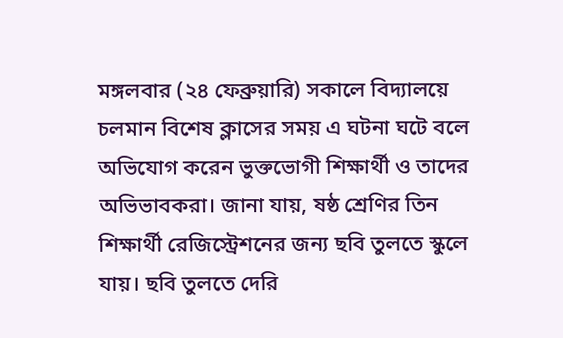মঙ্গলবার (২৪ ফেব্রুয়ারি) সকালে বিদ্যালয়ে চলমান বিশেষ ক্লাসের সময় এ ঘটনা ঘটে বলে অভিযোগ করেন ভুক্তভোগী শিক্ষার্থী ও তাদের অভিভাবকরা। জানা যায়, ষষ্ঠ শ্রেণির তিন শিক্ষার্থী রেজিস্ট্রেশনের জন্য ছবি তুলতে স্কুলে যায়। ছবি তুলতে দেরি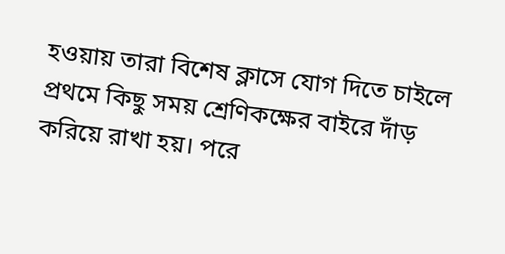হওয়ায় তারা বিশেষ ক্লাসে যোগ দিতে চাইলে প্রথমে কিছু সময় শ্রেণিকক্ষের বাইরে দাঁড় করিয়ে রাখা হয়। পরে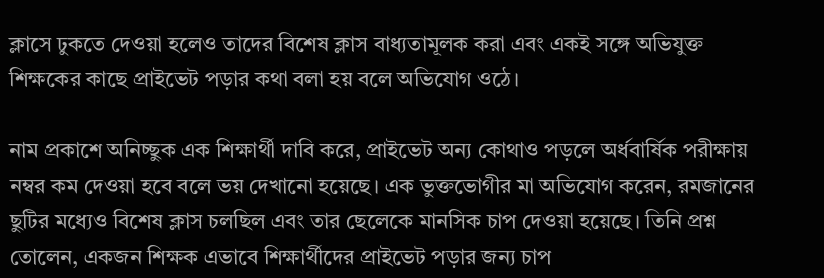ক্লাসে ঢুকতে দেওয়া হলেও তাদের বিশেষ ক্লাস বাধ্যতামূলক করা এবং একই সঙ্গে অভিযুক্ত শিক্ষকের কাছে প্রাইভেট পড়ার কথা বলা হয় বলে অভিযোগ ওঠে।

নাম প্রকাশে অনিচ্ছুক এক শিক্ষার্থী দাবি করে, প্রাইভেট অন্য কোথাও পড়লে অর্ধবার্ষিক পরীক্ষায় নম্বর কম দেওয়া হবে বলে ভয় দেখানো হয়েছে। এক ভুক্তভোগীর মা অভিযোগ করেন, রমজানের ছুটির মধ্যেও বিশেষ ক্লাস চলছিল এবং তার ছেলেকে মানসিক চাপ দেওয়া হয়েছে। তিনি প্রশ্ন তোলেন, একজন শিক্ষক এভাবে শিক্ষার্থীদের প্রাইভেট পড়ার জন্য চাপ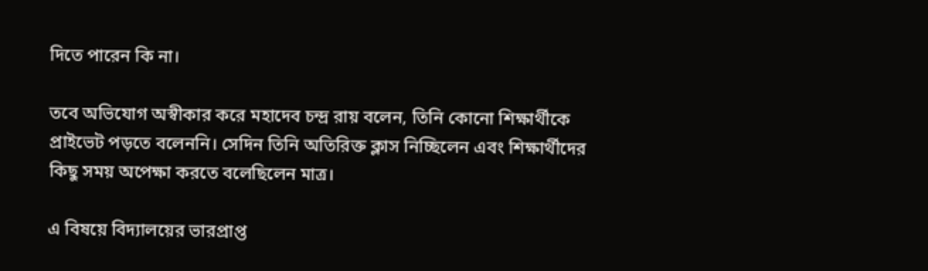দিতে পারেন কি না।

তবে অভিযোগ অস্বীকার করে মহাদেব চন্দ্র রায় বলেন, তিনি কোনো শিক্ষার্থীকে প্রাইভেট পড়তে বলেননি। সেদিন তিনি অতিরিক্ত ক্লাস নিচ্ছিলেন এবং শিক্ষার্থীদের কিছু সময় অপেক্ষা করতে বলেছিলেন মাত্র।

এ বিষয়ে বিদ্যালয়ের ভারপ্রাপ্ত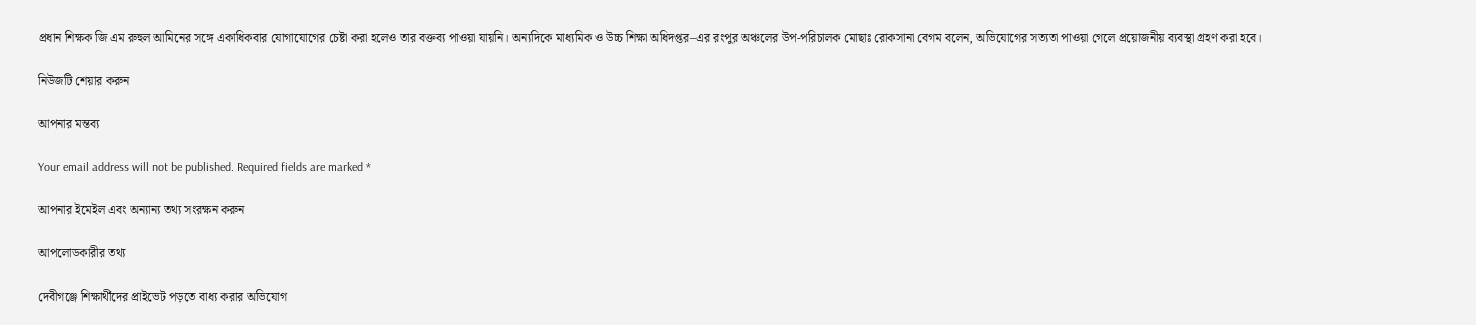প্রধান শিক্ষক জি এম রুহুল আমিনের সঙ্গে একাধিকবার যোগাযোগের চেষ্টা করা হলেও তার বক্তব্য পাওয়া যায়নি। অন্যদিকে মাধ্যমিক ও উচ্চ শিক্ষা অধিদপ্তর–এর রংপুর অঞ্চলের উপ-পরিচালক মোছাঃ রোকসানা বেগম বলেন, অভিযোগের সত্যতা পাওয়া গেলে প্রয়োজনীয় ব্যবস্থা গ্রহণ করা হবে।

নিউজটি শেয়ার করুন

আপনার মন্তব্য

Your email address will not be published. Required fields are marked *

আপনার ইমেইল এবং অন্যান্য তথ্য সংরক্ষন করুন

আপলোডকারীর তথ্য

দেবীগঞ্জে শিক্ষার্থীদের প্রাইভেট পড়তে বাধ্য করার অভিযোগ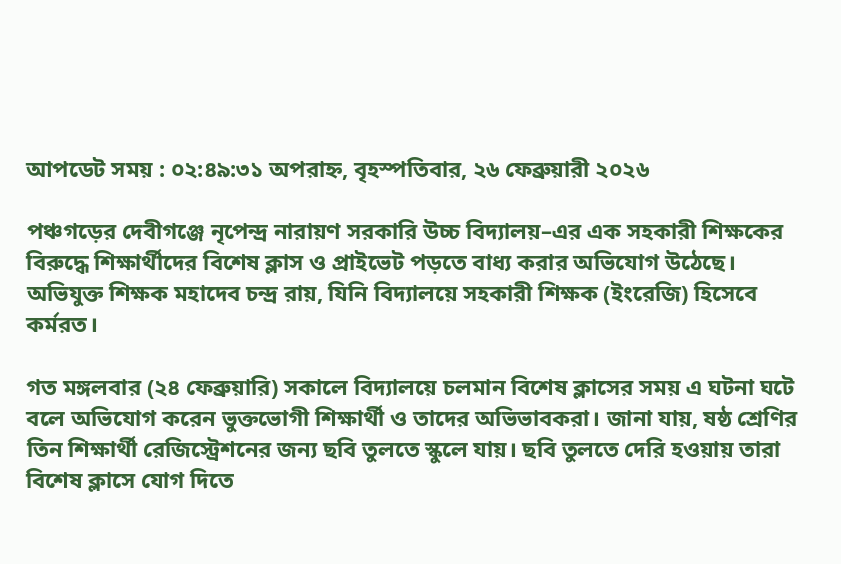আপডেট সময় : ০২:৪৯:৩১ অপরাহ্ন, বৃহস্পতিবার, ২৬ ফেব্রুয়ারী ২০২৬

পঞ্চগড়ের দেবীগঞ্জে নৃপেন্দ্র নারায়ণ সরকারি উচ্চ বিদ্যালয়–এর এক সহকারী শিক্ষকের বিরুদ্ধে শিক্ষার্থীদের বিশেষ ক্লাস ও প্রাইভেট পড়তে বাধ্য করার অভিযোগ উঠেছে। অভিযুক্ত শিক্ষক মহাদেব চন্দ্র রায়, যিনি বিদ্যালয়ে সহকারী শিক্ষক (ইংরেজি) হিসেবে কর্মরত।

গত মঙ্গলবার (২৪ ফেব্রুয়ারি) সকালে বিদ্যালয়ে চলমান বিশেষ ক্লাসের সময় এ ঘটনা ঘটে বলে অভিযোগ করেন ভুক্তভোগী শিক্ষার্থী ও তাদের অভিভাবকরা। জানা যায়, ষষ্ঠ শ্রেণির তিন শিক্ষার্থী রেজিস্ট্রেশনের জন্য ছবি তুলতে স্কুলে যায়। ছবি তুলতে দেরি হওয়ায় তারা বিশেষ ক্লাসে যোগ দিতে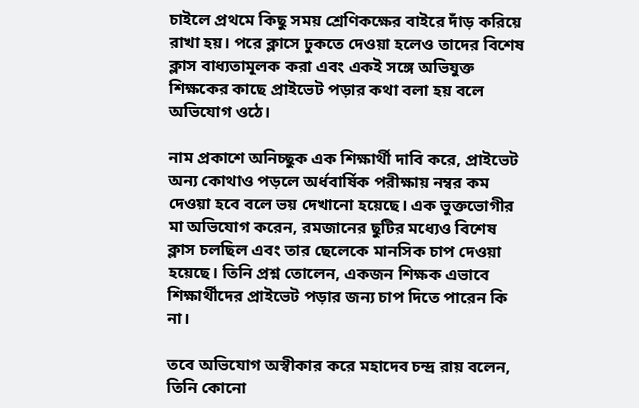চাইলে প্রথমে কিছু সময় শ্রেণিকক্ষের বাইরে দাঁড় করিয়ে রাখা হয়। পরে ক্লাসে ঢুকতে দেওয়া হলেও তাদের বিশেষ ক্লাস বাধ্যতামূলক করা এবং একই সঙ্গে অভিযুক্ত শিক্ষকের কাছে প্রাইভেট পড়ার কথা বলা হয় বলে অভিযোগ ওঠে।

নাম প্রকাশে অনিচ্ছুক এক শিক্ষার্থী দাবি করে, প্রাইভেট অন্য কোথাও পড়লে অর্ধবার্ষিক পরীক্ষায় নম্বর কম দেওয়া হবে বলে ভয় দেখানো হয়েছে। এক ভুক্তভোগীর মা অভিযোগ করেন, রমজানের ছুটির মধ্যেও বিশেষ ক্লাস চলছিল এবং তার ছেলেকে মানসিক চাপ দেওয়া হয়েছে। তিনি প্রশ্ন তোলেন, একজন শিক্ষক এভাবে শিক্ষার্থীদের প্রাইভেট পড়ার জন্য চাপ দিতে পারেন কি না।

তবে অভিযোগ অস্বীকার করে মহাদেব চন্দ্র রায় বলেন, তিনি কোনো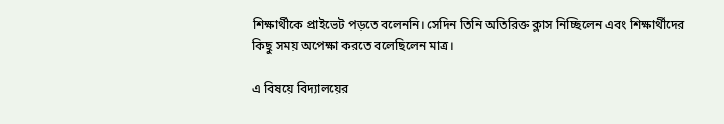শিক্ষার্থীকে প্রাইভেট পড়তে বলেননি। সেদিন তিনি অতিরিক্ত ক্লাস নিচ্ছিলেন এবং শিক্ষার্থীদের কিছু সময় অপেক্ষা করতে বলেছিলেন মাত্র।

এ বিষয়ে বিদ্যালয়ের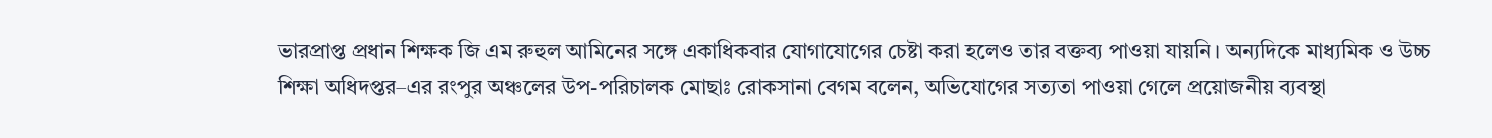ভারপ্রাপ্ত প্রধান শিক্ষক জি এম রুহুল আমিনের সঙ্গে একাধিকবার যোগাযোগের চেষ্টা করা হলেও তার বক্তব্য পাওয়া যায়নি। অন্যদিকে মাধ্যমিক ও উচ্চ শিক্ষা অধিদপ্তর–এর রংপুর অঞ্চলের উপ-পরিচালক মোছাঃ রোকসানা বেগম বলেন, অভিযোগের সত্যতা পাওয়া গেলে প্রয়োজনীয় ব্যবস্থা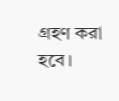গ্রহণ করা হবে।